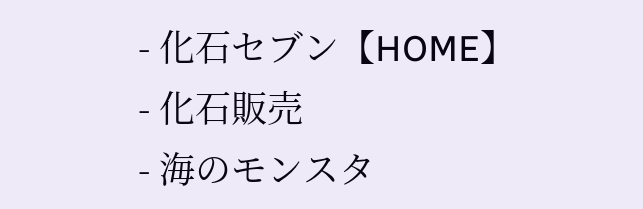- 化石セブン【HOME】
- 化石販売
- 海のモンスタ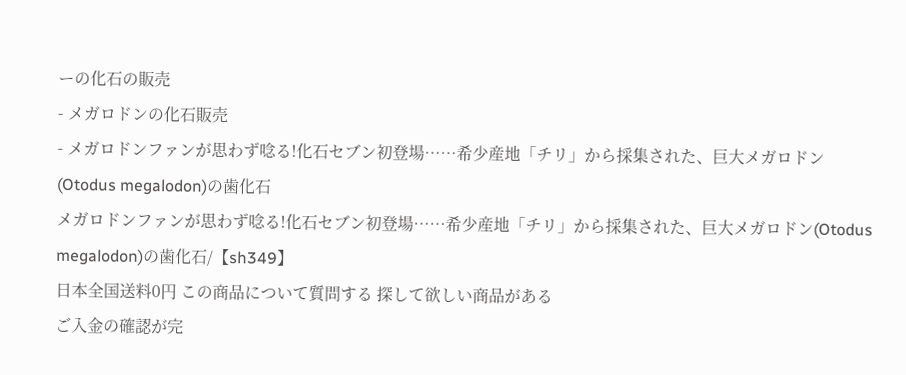ーの化石の販売
- メガロドンの化石販売
- メガロドンファンが思わず唸る!化石セブン初登場……希少産地「チリ」から採集された、巨大メガロドン(Otodus megalodon)の歯化石
メガロドンファンが思わず唸る!化石セブン初登場……希少産地「チリ」から採集された、巨大メガロドン(Otodus megalodon)の歯化石/【sh349】
日本全国送料0円 この商品について質問する 探して欲しい商品がある
ご入金の確認が完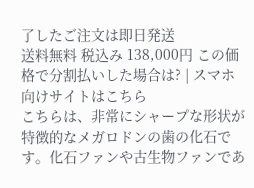了したご注文は即日発送
送料無料 税込み 138,000円 この価格で分割払いした場合は? | スマホ向けサイトはこちら
こちらは、非常にシャープな形状が特徴的なメガロドンの歯の化石です。化石ファンや古生物ファンであ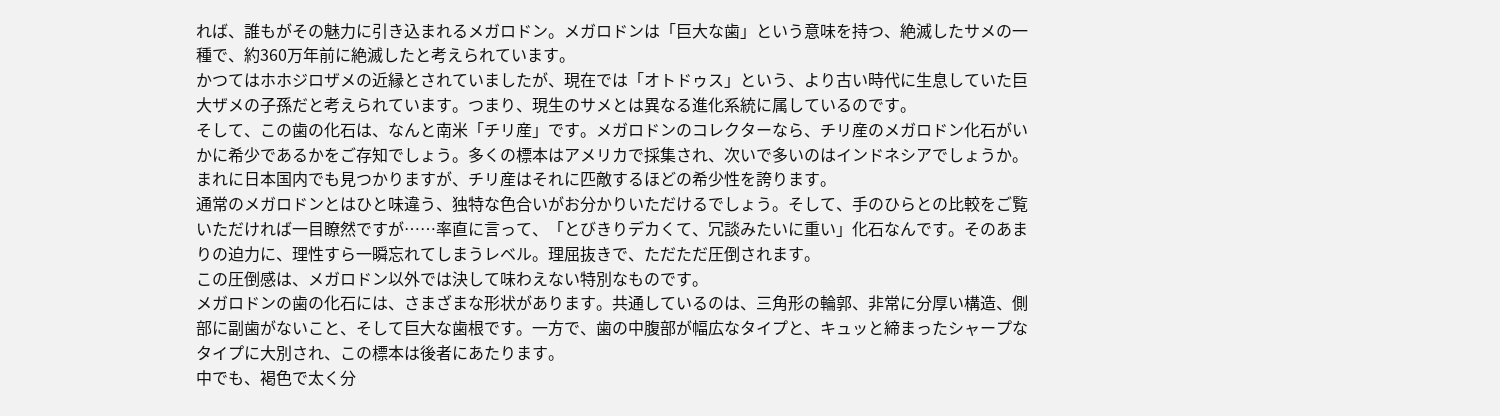れば、誰もがその魅力に引き込まれるメガロドン。メガロドンは「巨大な歯」という意味を持つ、絶滅したサメの一種で、約360万年前に絶滅したと考えられています。
かつてはホホジロザメの近縁とされていましたが、現在では「オトドゥス」という、より古い時代に生息していた巨大ザメの子孫だと考えられています。つまり、現生のサメとは異なる進化系統に属しているのです。
そして、この歯の化石は、なんと南米「チリ産」です。メガロドンのコレクターなら、チリ産のメガロドン化石がいかに希少であるかをご存知でしょう。多くの標本はアメリカで採集され、次いで多いのはインドネシアでしょうか。まれに日本国内でも見つかりますが、チリ産はそれに匹敵するほどの希少性を誇ります。
通常のメガロドンとはひと味違う、独特な色合いがお分かりいただけるでしょう。そして、手のひらとの比較をご覧いただければ一目瞭然ですが……率直に言って、「とびきりデカくて、冗談みたいに重い」化石なんです。そのあまりの迫力に、理性すら一瞬忘れてしまうレベル。理屈抜きで、ただただ圧倒されます。
この圧倒感は、メガロドン以外では決して味わえない特別なものです。
メガロドンの歯の化石には、さまざまな形状があります。共通しているのは、三角形の輪郭、非常に分厚い構造、側部に副歯がないこと、そして巨大な歯根です。一方で、歯の中腹部が幅広なタイプと、キュッと締まったシャープなタイプに大別され、この標本は後者にあたります。
中でも、褐色で太く分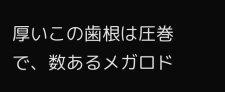厚いこの歯根は圧巻で、数あるメガロド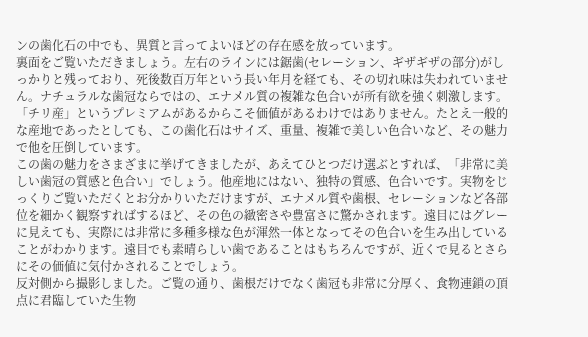ンの歯化石の中でも、異質と言ってよいほどの存在感を放っています。
裏面をご覧いただきましょう。左右のラインには鋸歯(セレーション、ギザギザの部分)がしっかりと残っており、死後数百万年という長い年月を経ても、その切れ味は失われていません。ナチュラルな歯冠ならではの、エナメル質の複雑な色合いが所有欲を強く刺激します。
「チリ産」というプレミアムがあるからこそ価値があるわけではありません。たとえ一般的な産地であったとしても、この歯化石はサイズ、重量、複雑で美しい色合いなど、その魅力で他を圧倒しています。
この歯の魅力をさまざまに挙げてきましたが、あえてひとつだけ選ぶとすれば、「非常に美しい歯冠の質感と色合い」でしょう。他産地にはない、独特の質感、色合いです。実物をじっくりご覧いただくとお分かりいただけますが、エナメル質や歯根、セレーションなど各部位を細かく観察すればするほど、その色の緻密さや豊富さに驚かされます。遠目にはグレーに見えても、実際には非常に多種多様な色が渾然一体となってその色合いを生み出していることがわかります。遠目でも素晴らしい歯であることはもちろんですが、近くで見るとさらにその価値に気付かされることでしょう。
反対側から撮影しました。ご覧の通り、歯根だけでなく歯冠も非常に分厚く、食物連鎖の頂点に君臨していた生物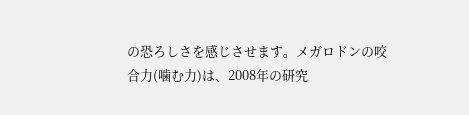の恐ろしさを感じさせます。メガロドンの咬合力(噛む力)は、2008年の研究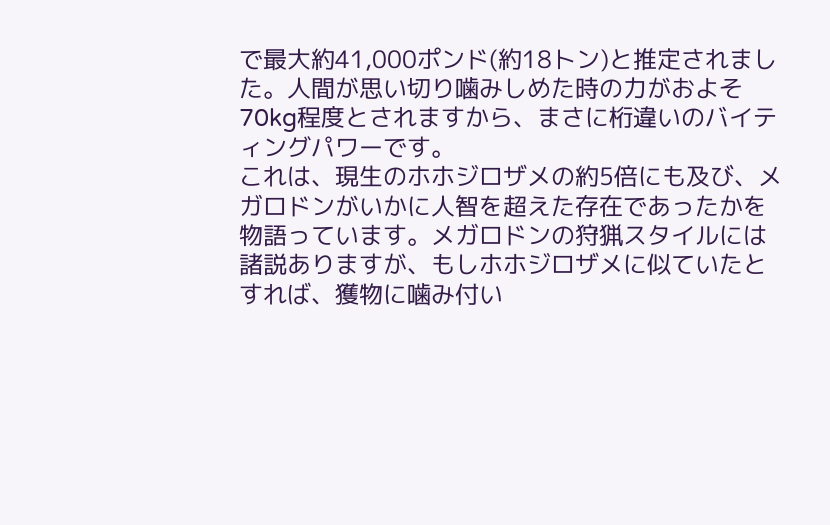で最大約41,000ポンド(約18トン)と推定されました。人間が思い切り噛みしめた時の力がおよそ70kg程度とされますから、まさに桁違いのバイティングパワーです。
これは、現生のホホジロザメの約5倍にも及び、メガロドンがいかに人智を超えた存在であったかを物語っています。メガロドンの狩猟スタイルには諸説ありますが、もしホホジロザメに似ていたとすれば、獲物に噛み付い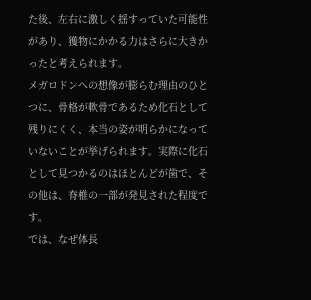た後、左右に激しく揺すっていた可能性があり、獲物にかかる力はさらに大きかったと考えられます。
メガロドンへの想像が膨らむ理由のひとつに、骨格が軟骨であるため化石として残りにくく、本当の姿が明らかになっていないことが挙げられます。実際に化石として見つかるのはほとんどが歯で、その他は、脊椎の一部が発見された程度です。
では、なぜ体長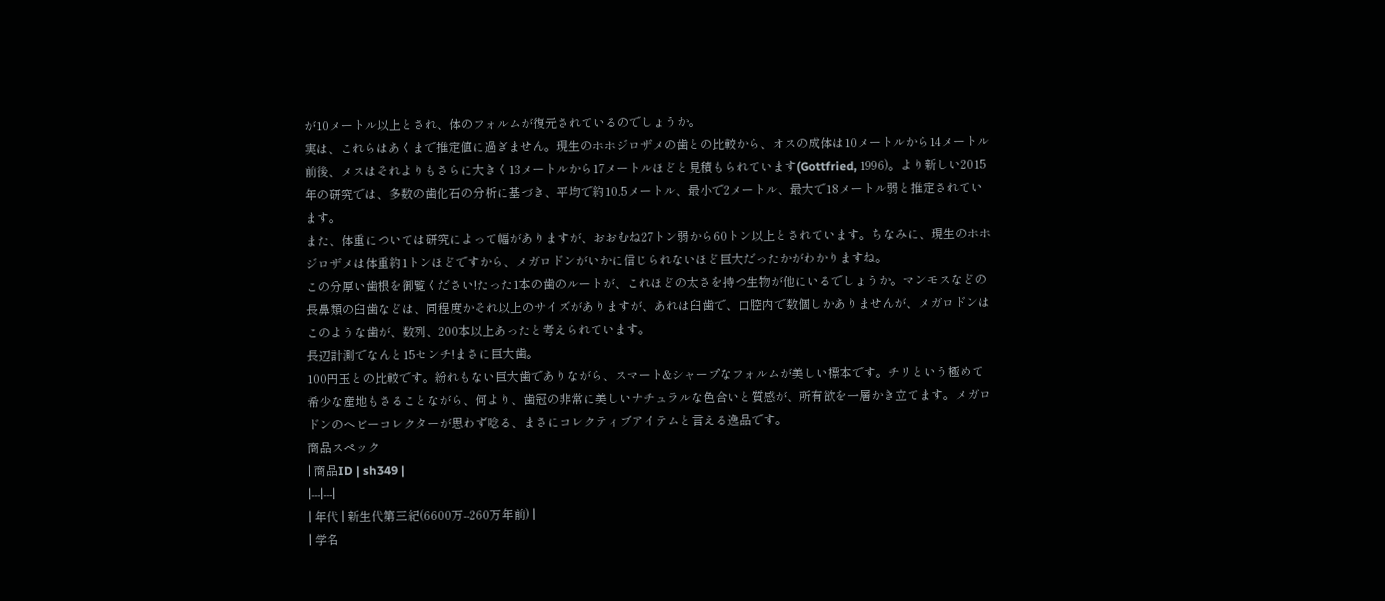が10メートル以上とされ、体のフォルムが復元されているのでしょうか。
実は、これらはあくまで推定値に過ぎません。現生のホホジロザメの歯との比較から、オスの成体は10メートルから14メートル前後、メスはそれよりもさらに大きく13メートルから17メートルほどと見積もられています(Gottfried, 1996)。より新しい2015年の研究では、多数の歯化石の分析に基づき、平均で約10.5メートル、最小で2メートル、最大で18メートル弱と推定されています。
また、体重については研究によって幅がありますが、おおむね27トン弱から60トン以上とされています。ちなみに、現生のホホジロザメは体重約1トンほどですから、メガロドンがいかに信じられないほど巨大だったかがわかりますね。
この分厚い歯根を御覧ください!たった1本の歯のルートが、これほどの太さを持つ生物が他にいるでしょうか。マンモスなどの長鼻類の臼歯などは、同程度かそれ以上のサイズがありますが、あれは臼歯で、口腔内で数個しかありませんが、メガロドンはこのような歯が、数列、200本以上あったと考えられています。
長辺計測でなんと15センチ!まさに巨大歯。
100円玉との比較です。紛れもない巨大歯でありながら、スマート&シャープなフォルムが美しい標本です。チリという極めて希少な産地もさることながら、何より、歯冠の非常に美しいナチュラルな色合いと質感が、所有欲を一層かき立てます。メガロドンのヘビーコレクターが思わず唸る、まさにコレクティブアイテムと言える逸品です。
商品スペック
| 商品ID | sh349 |
|---|---|
| 年代 | 新生代第三紀(6600万--260万年前) |
| 学名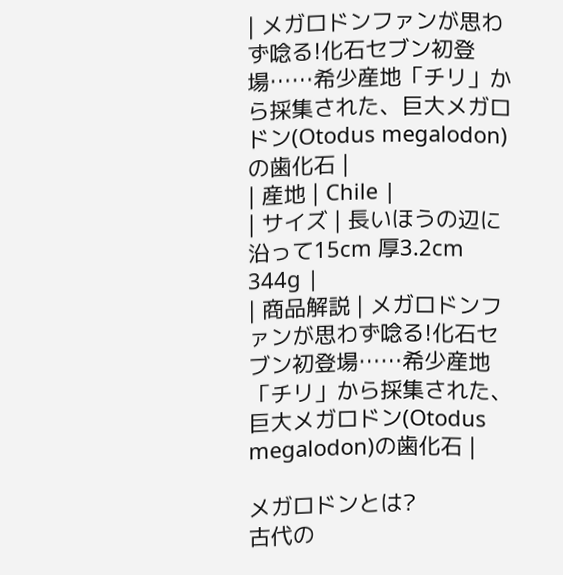| メガロドンファンが思わず唸る!化石セブン初登場……希少産地「チリ」から採集された、巨大メガロドン(Otodus megalodon)の歯化石 |
| 産地 | Chile |
| サイズ | 長いほうの辺に沿って15cm 厚3.2cm 344g |
| 商品解説 | メガロドンファンが思わず唸る!化石セブン初登場……希少産地「チリ」から採集された、巨大メガロドン(Otodus megalodon)の歯化石 |

メガロドンとは?
古代の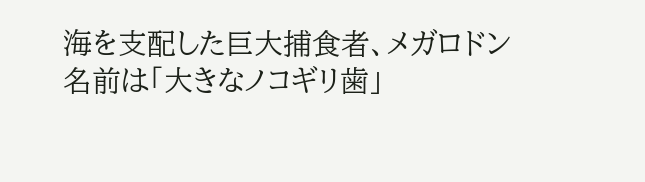海を支配した巨大捕食者、メガロドン
名前は「大きなノコギリ歯」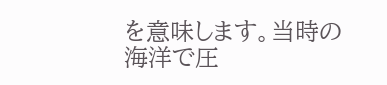を意味します。当時の海洋で圧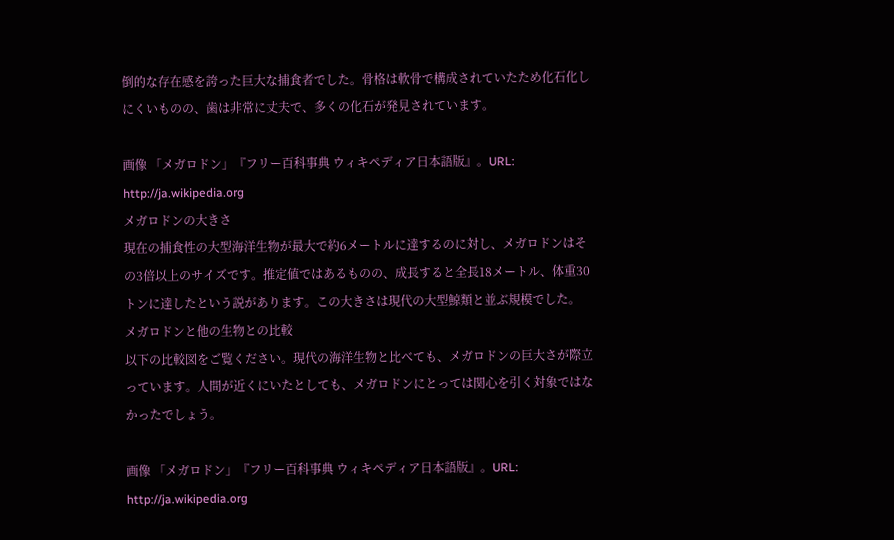倒的な存在感を誇った巨大な捕食者でした。骨格は軟骨で構成されていたため化石化しにくいものの、歯は非常に丈夫で、多くの化石が発見されています。

画像 「メガロドン」『フリー百科事典 ウィキペディア日本語版』。URL: http://ja.wikipedia.org
メガロドンの大きさ
現在の捕食性の大型海洋生物が最大で約6メートルに達するのに対し、メガロドンはその3倍以上のサイズです。推定値ではあるものの、成長すると全長18メートル、体重30トンに達したという説があります。この大きさは現代の大型鯨類と並ぶ規模でした。
メガロドンと他の生物との比較
以下の比較図をご覧ください。現代の海洋生物と比べても、メガロドンの巨大さが際立っています。人間が近くにいたとしても、メガロドンにとっては関心を引く対象ではなかったでしょう。

画像 「メガロドン」『フリー百科事典 ウィキペディア日本語版』。URL: http://ja.wikipedia.org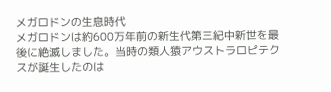メガロドンの生息時代
メガロドンは約600万年前の新生代第三紀中新世を最後に絶滅しました。当時の類人猿アウストラロピテクスが誕生したのは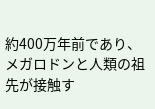約400万年前であり、メガロドンと人類の祖先が接触す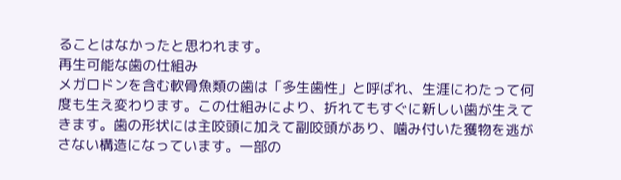ることはなかったと思われます。
再生可能な歯の仕組み
メガロドンを含む軟骨魚類の歯は「多生歯性」と呼ばれ、生涯にわたって何度も生え変わります。この仕組みにより、折れてもすぐに新しい歯が生えてきます。歯の形状には主咬頭に加えて副咬頭があり、噛み付いた獲物を逃がさない構造になっています。一部の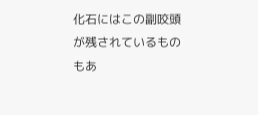化石にはこの副咬頭が残されているものもあ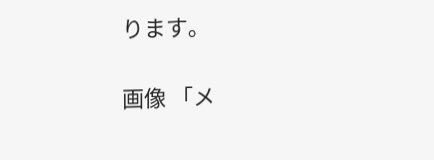ります。

画像 「メ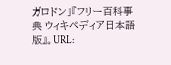ガロドン」『フリー百科事典 ウィキペディア日本語版』。URL: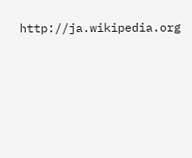http://ja.wikipedia.org